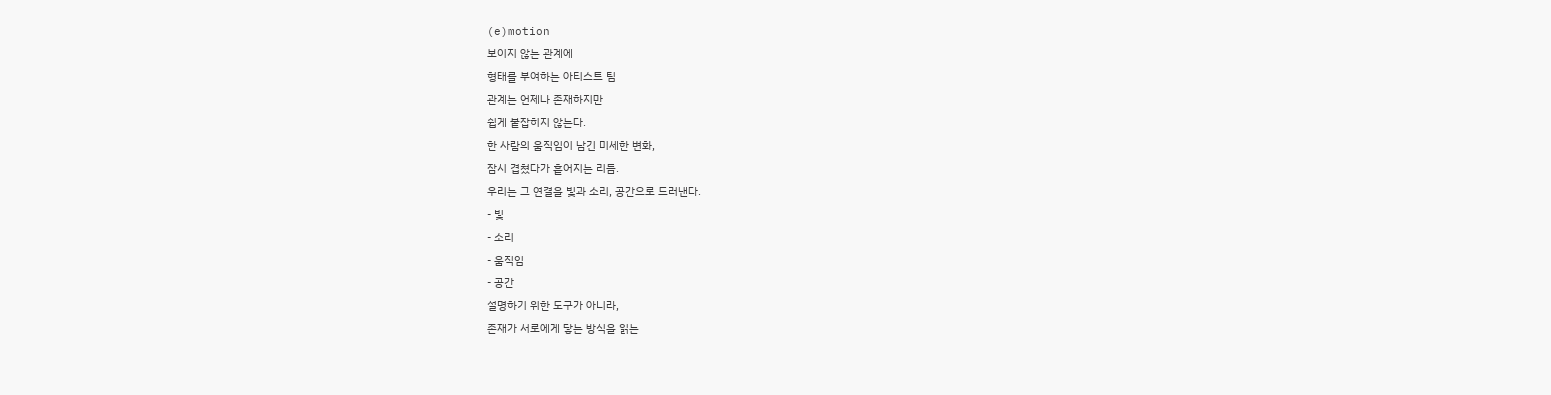(e)motion
보이지 않는 관계에
형태를 부여하는 아티스트 팀
관계는 언제나 존재하지만
쉽게 붙잡히지 않는다.
한 사람의 움직임이 남긴 미세한 변화,
잠시 겹쳤다가 흩어지는 리듬.
우리는 그 연결을 빛과 소리, 공간으로 드러낸다.
- 빛
- 소리
- 움직임
- 공간
설명하기 위한 도구가 아니라,
존재가 서로에게 닿는 방식을 읽는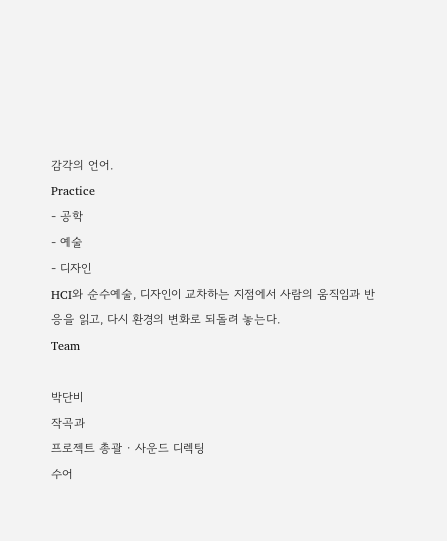감각의 언어.
Practice
- 공학
- 예술
- 디자인
HCI와 순수예술, 디자인이 교차하는 지점에서 사람의 움직임과 반응을 읽고, 다시 환경의 변화로 되돌려 놓는다.
Team

박단비
작곡과
프로젝트 총괄 · 사운드 디렉팅
수어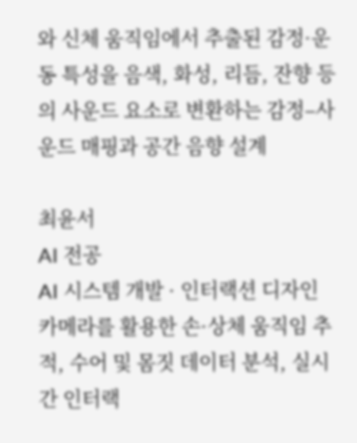와 신체 움직임에서 추출된 감정·운동 특성을 음색, 화성, 리듬, 잔향 등의 사운드 요소로 변환하는 감정–사운드 매핑과 공간 음향 설계

최윤서
AI 전공
AI 시스템 개발 · 인터랙션 디자인
카메라를 활용한 손·상체 움직임 추적, 수어 및 몸짓 데이터 분석, 실시간 인터랙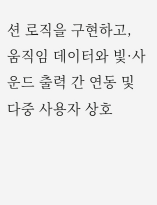션 로직을 구현하고, 움직임 데이터와 빛·사운드 출력 간 연동 및 다중 사용자 상호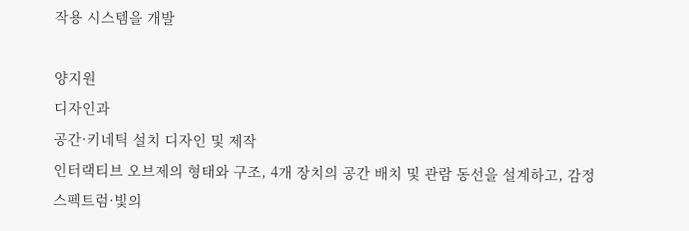작용 시스템을 개발

양지원
디자인과
공간·키네틱 설치 디자인 및 제작
인터랙티브 오브제의 형태와 구조, 4개 장치의 공간 배치 및 관람 동선을 설계하고, 감정 스펙트럼·빛의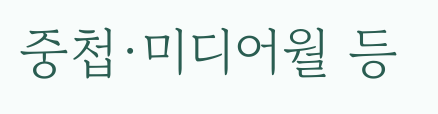중첩·미디어월 등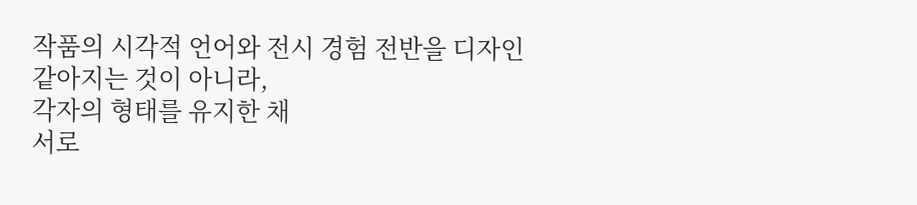작품의 시각적 언어와 전시 경험 전반을 디자인
같아지는 것이 아니라,
각자의 형태를 유지한 채
서로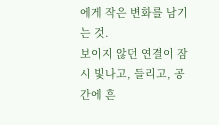에게 작은 변화를 남기는 것.
보이지 않던 연결이 잠시 빛나고, 들리고, 공간에 흔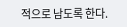적으로 남도록 한다.